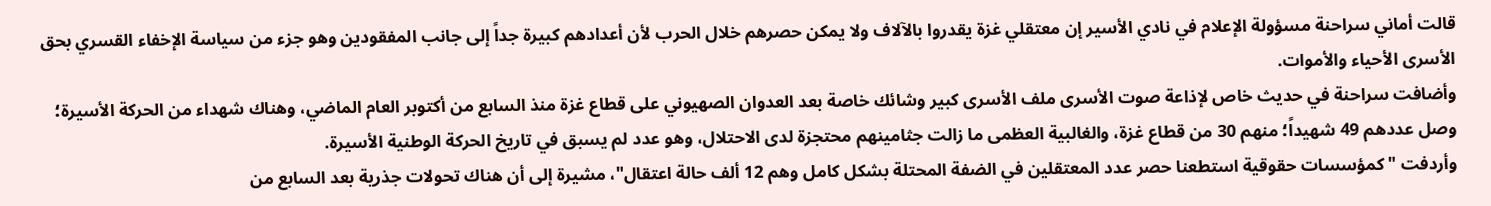قالت أماني سراحنة مسؤولة الإعلام في نادي الأسير إن معتقلي غزة يقدروا بالآلاف ولا يمكن حصرهم خلال الحرب لأن أعدادهم كبيرة جداً إلى جانب المفقودين وهو جزء من سياسة الإخفاء القسري بحق الأسرى الأحياء والأموات.
وأضافت سراحنة في حديث خاص لإذاعة صوت الأسرى ملف الأسرى كبير وشائك خاصة بعد العدوان الصهيوني على قطاع غزة منذ السابع من أكتوبر العام الماضي، وهناك شهداء من الحركة الأسيرة؛ وصل عددهم 49 شهيداً؛ منهم 30 من قطاع غزة، والغالبية العظمى ما زالت جثامينهم محتجزة لدى الاحتلال، وهو عدد لم يسبق في تاريخ الحركة الوطنية الأسيرة.
وأردفت "كمؤسسات حقوقية استطعنا حصر عدد المعتقلين في الضفة المحتلة بشكل كامل وهم 12 ألف حالة اعتقال"، مشيرة إلى أن هناك تحولات جذرية بعد السابع من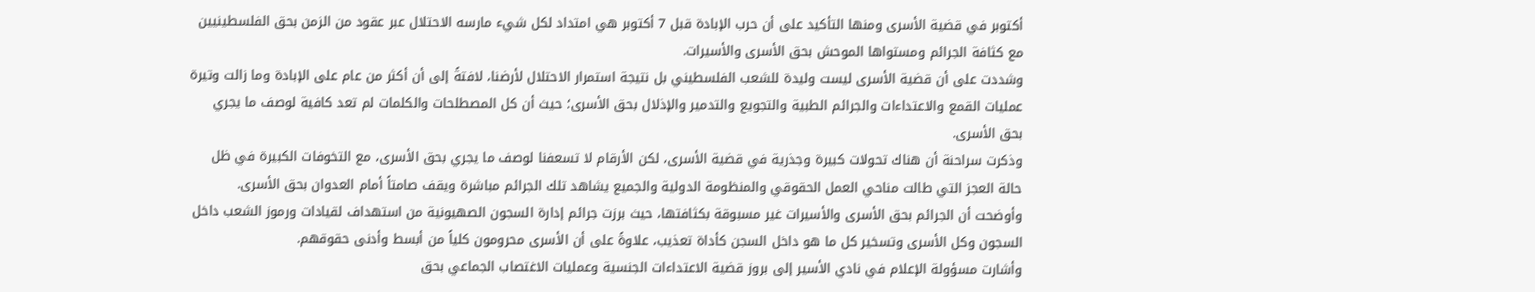أكتوبر في قضية الأسرى ومنها التأكيد على أن حرب الإبادة قبل 7 أكتوبر هي امتداد لكل شيء مارسه الاحتلال عبر عقود من الزمن بحق الفلسطينيين مع كثافة الجرائم ومستواها الموحش بحق الأسرى والأسيرات.
وشددت على أن قضية الأسرى ليست وليدة للشعب الفلسطيني بل نتيجة استمرار الاحتلال لأرضنا، لافتةً إلى أن أكثر من عام على الإبادة وما زالت وتيرة عمليات القمع والاعتداءات والجرائم الطبية والتجويع والتدمير والإذلال بحق الأسرى؛ حيث أن كل المصطلحات والكلمات لم تعد كافية لوصف ما يجري بحق الأسرى.
وذكرت سراحنة أن هناك تحولات كبيرة وجذرية في قضية الأسرى، لكن الأرقام لا تسعفنا لوصف ما يجري بحق الأسرى، مع التخوفات الكبيرة في ظل حالة العجز التي طالت مناحي العمل الحقوقي والمنظومة الدولية والجميع يشاهد تلك الجرائم مباشرة ويقف صامتاً أمام العدوان بحق الأسرى.
وأوضحت أن الجرائم بحق الأسرى والأسيرات غير مسبوقة بكثافتها، حيث برزت جرائم إدارة السجون الصهيونية من استهداف لقيادات ورموز الشعب داخل السجون وكل الأسرى وتسخير كل ما هو داخل السجن كأداة تعذيب، علاوةً على أن الأسرى محرومون كلياً من أبسط وأدنى حقوقهم.
وأشارت مسؤولة الإعلام في نادي الأسير إلى بروز قضية الاعتداءات الجنسية وعمليات الاغتصاب الجماعي بحق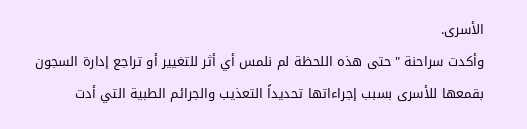الأسرى.
وأكدت سراحنة "حتى هذه اللحظة لم نلمس أي أثر للتغيير أو تراجع إدارة السجون بقمعها للأسرى بسبب إجراءاتها تحديداً التعذيب والجرائم الطبية التي أدت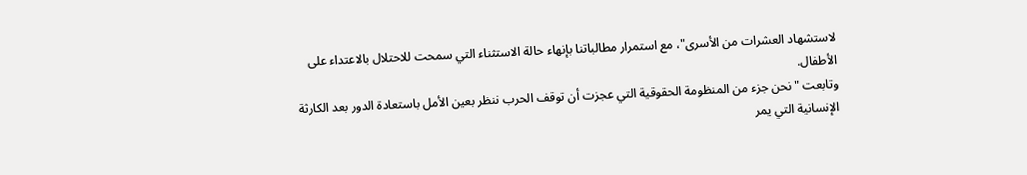لاستشهاد العشرات من الأسرى"، مع استمرار مطالباتنا بإنهاء حالة الاستثناء التي سمحت للاحتلال بالاعتداء على الأطفال.
وتابعت "نحن جزء من المنظومة الحقوقية التي عجزت أن توقف الحرب ننظر بعين الأمل باستعادة الدور بعد الكارثة الإنسانية التي يمر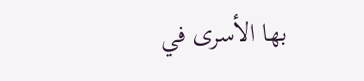بها الأسرى في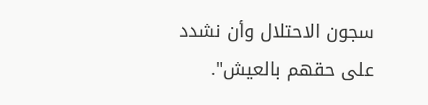سجون الاحتلال وأن نشدد على حقهم بالعيش".